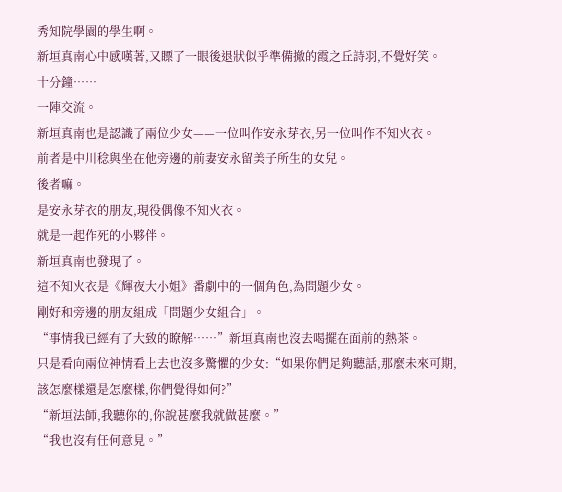秀知院學園的學生啊。
新垣真南心中感嘆著,又瞟了一眼後退狀似乎準備撤的霞之丘詩羽,不覺好笑。
十分鐘……
一陣交流。
新垣真南也是認識了兩位少女——一位叫作安永芽衣,另一位叫作不知火衣。
前者是中川稔與坐在他旁邊的前妻安永留美子所生的女兒。
後者嘛。
是安永芽衣的朋友,現役偶像不知火衣。
就是一起作死的小夥伴。
新垣真南也發現了。
這不知火衣是《輝夜大小姐》番劇中的一個角色,為問題少女。
剛好和旁邊的朋友組成「問題少女組合」。
“事情我已經有了大致的瞭解……”新垣真南也沒去喝擺在面前的熱茶。
只是看向兩位神情看上去也沒多驚懼的少女:“如果你們足夠聽話,那麼未來可期,該怎麼樣還是怎麼樣,你們覺得如何?”
“新垣法師,我聽你的,你說甚麼我就做甚麼。”
“我也沒有任何意見。”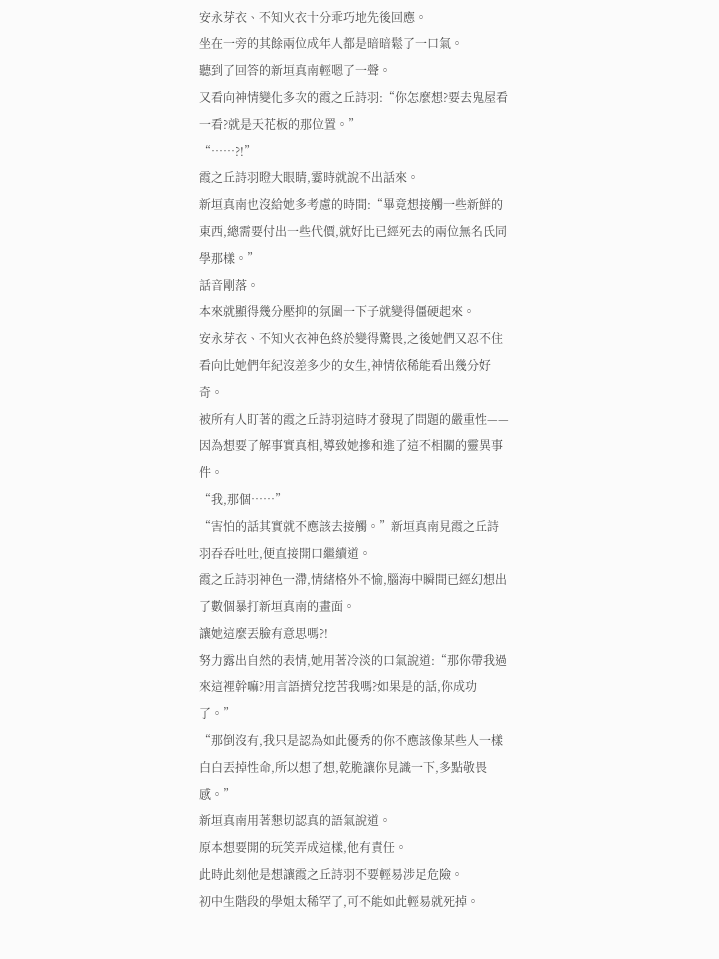安永芽衣、不知火衣十分乖巧地先後回應。
坐在一旁的其餘兩位成年人都是暗暗鬆了一口氣。
聽到了回答的新垣真南輕嗯了一聲。
又看向神情變化多次的霞之丘詩羽:“你怎麼想?要去鬼屋看一看?就是天花板的那位置。”
“……?!”
霞之丘詩羽瞪大眼睛,霎時就說不出話來。
新垣真南也沒給她多考慮的時間:“畢竟想接觸一些新鮮的東西,總需要付出一些代價,就好比已經死去的兩位無名氏同學那樣。”
話音剛落。
本來就顯得幾分壓抑的氛圍一下子就變得僵硬起來。
安永芽衣、不知火衣神色終於變得驚畏,之後她們又忍不住看向比她們年紀沒差多少的女生,神情依稀能看出幾分好奇。
被所有人盯著的霞之丘詩羽這時才發現了問題的嚴重性——因為想要了解事實真相,導致她摻和進了這不相關的靈異事件。
“我,那個……”
“害怕的話其實就不應該去接觸。”新垣真南見霞之丘詩羽吞吞吐吐,便直接開口繼續道。
霞之丘詩羽神色一滯,情緒格外不愉,腦海中瞬間已經幻想出了數個暴打新垣真南的畫面。
讓她這麼丟臉有意思嗎?!
努力露出自然的表情,她用著冷淡的口氣說道:“那你帶我過來這裡幹嘛?用言語擠兌挖苦我嗎?如果是的話,你成功了。”
“那倒沒有,我只是認為如此優秀的你不應該像某些人一樣白白丟掉性命,所以想了想,乾脆讓你見識一下,多點敬畏感。”
新垣真南用著懇切認真的語氣說道。
原本想要開的玩笑弄成這樣,他有責任。
此時此刻他是想讓霞之丘詩羽不要輕易涉足危險。
初中生階段的學姐太稀罕了,可不能如此輕易就死掉。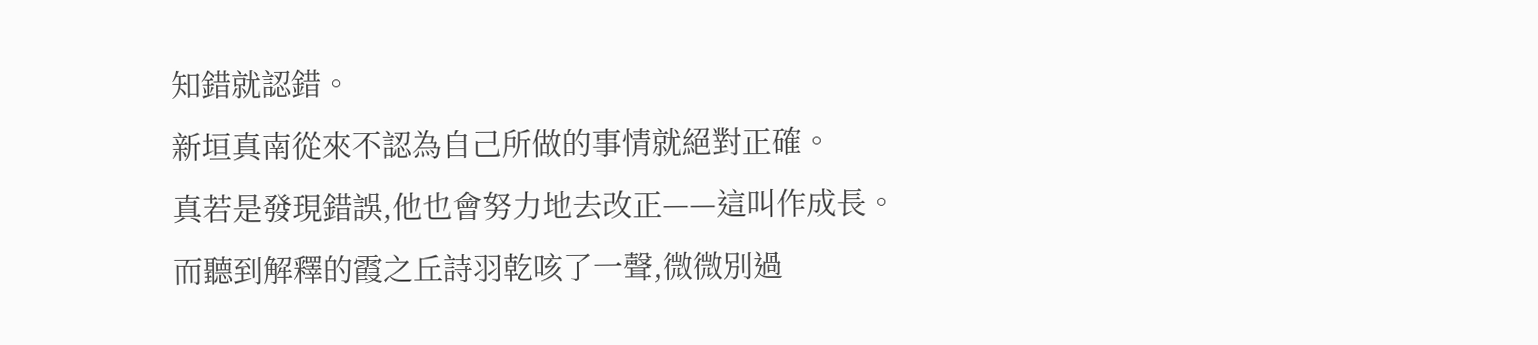知錯就認錯。
新垣真南從來不認為自己所做的事情就絕對正確。
真若是發現錯誤,他也會努力地去改正——這叫作成長。
而聽到解釋的霞之丘詩羽乾咳了一聲,微微別過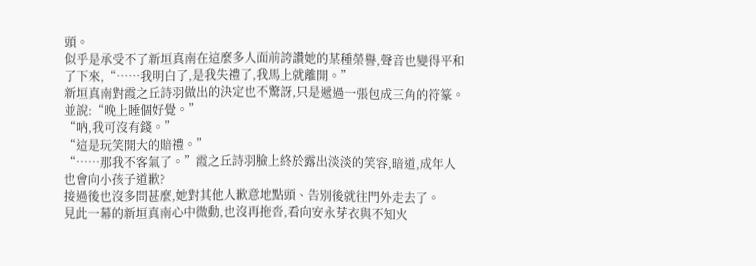頭。
似乎是承受不了新垣真南在這麼多人面前誇讚她的某種榮譽,聲音也變得平和了下來,“……我明白了,是我失禮了,我馬上就離開。”
新垣真南對霞之丘詩羽做出的決定也不驚訝,只是遞過一張包成三角的符篆。
並說:“晚上睡個好覺。”
“吶,我可沒有錢。”
“這是玩笑開大的賠禮。”
“……那我不客氣了。”霞之丘詩羽臉上終於露出淡淡的笑容,暗道,成年人也會向小孩子道歉?
接過後也沒多問甚麼,她對其他人歉意地點頭、告別後就往門外走去了。
見此一幕的新垣真南心中微動,也沒再拖沓,看向安永芽衣與不知火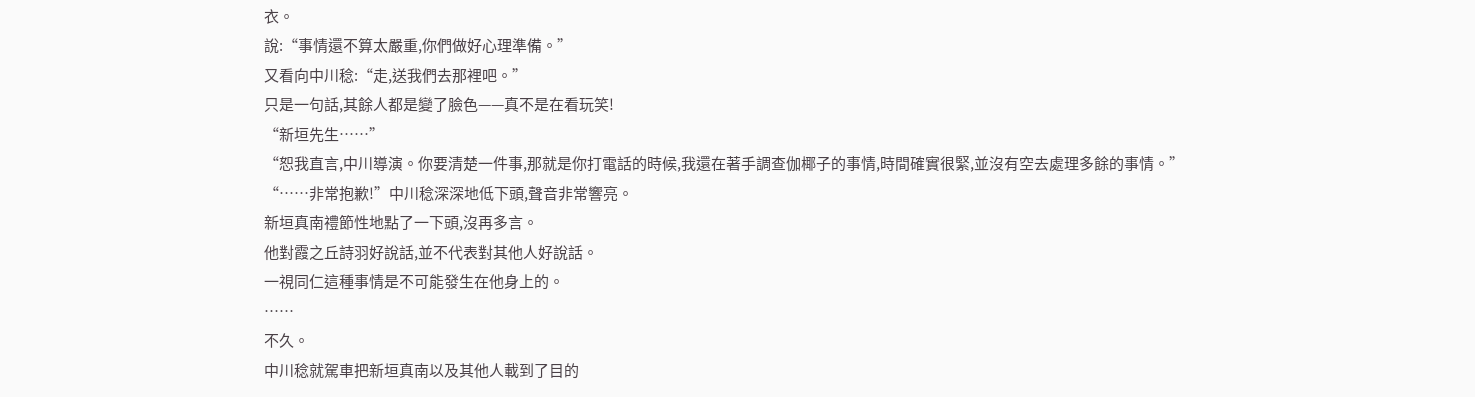衣。
說:“事情還不算太嚴重,你們做好心理準備。”
又看向中川稔:“走,送我們去那裡吧。”
只是一句話,其餘人都是變了臉色——真不是在看玩笑!
“新垣先生……”
“恕我直言,中川導演。你要清楚一件事,那就是你打電話的時候,我還在著手調查伽椰子的事情,時間確實很緊,並沒有空去處理多餘的事情。”
“……非常抱歉!”中川稔深深地低下頭,聲音非常響亮。
新垣真南禮節性地點了一下頭,沒再多言。
他對霞之丘詩羽好說話,並不代表對其他人好說話。
一視同仁這種事情是不可能發生在他身上的。
……
不久。
中川稔就駕車把新垣真南以及其他人載到了目的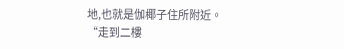地,也就是伽椰子住所附近。
“走到二樓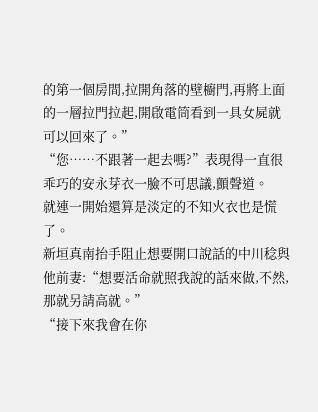的第一個房間,拉開角落的壁櫥門,再將上面的一層拉門拉起,開啟電筒看到一具女屍就可以回來了。”
“您……不跟著一起去嗎?”表現得一直很乖巧的安永芽衣一臉不可思議,顫聲道。
就連一開始還算是淡定的不知火衣也是慌了。
新垣真南抬手阻止想要開口說話的中川稔與他前妻:“想要活命就照我說的話來做,不然,那就另請高就。”
“接下來我會在你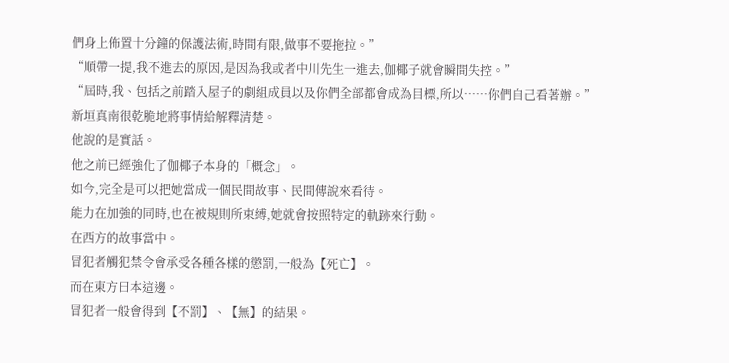們身上佈置十分鐘的保護法術,時間有限,做事不要拖拉。”
“順帶一提,我不進去的原因,是因為我或者中川先生一進去,伽椰子就會瞬間失控。”
“屆時,我、包括之前踏入屋子的劇組成員以及你們全部都會成為目標,所以……你們自己看著辦。”
新垣真南很乾脆地將事情給解釋清楚。
他說的是實話。
他之前已經強化了伽椰子本身的「概念」。
如今,完全是可以把她當成一個民間故事、民間傳說來看待。
能力在加強的同時,也在被規則所束縛,她就會按照特定的軌跡來行動。
在西方的故事當中。
冒犯者觸犯禁令會承受各種各樣的懲罰,一般為【死亡】。
而在東方曰本這邊。
冒犯者一般會得到【不罰】、【無】的結果。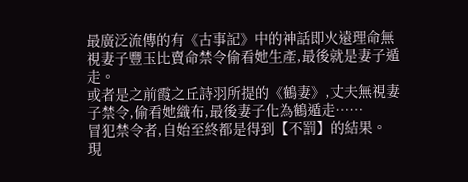最廣泛流傳的有《古事記》中的神話即火遠理命無視妻子豐玉比賣命禁令偷看她生產,最後就是妻子遁走。
或者是之前霞之丘詩羽所提的《鶴妻》,丈夫無視妻子禁令,偷看她織布,最後妻子化為鶴遁走……
冒犯禁令者,自始至終都是得到【不罰】的結果。
現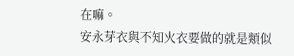在嘛。
安永芽衣與不知火衣要做的就是類似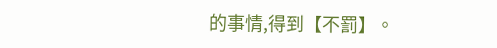的事情,得到【不罰】。